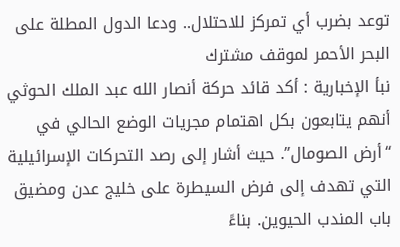توعد بضرب أي تمركز للاحتلال.. ودعا الدول المطلة على البحر الأحمر لموقف مشترك
نبأ الإخبارية : أكد قائد حركة أنصار الله عبد الملك الحوثي أنهم يتابعون بكل اهتمام مجريات الوضع الحالي في “أرض الصومال”. حيث أشار إلى رصد التحركات الإسرائيلية التي تهدف إلى فرض السيطرة على خليج عدن ومضيق باب المندب الحيوين. بناءً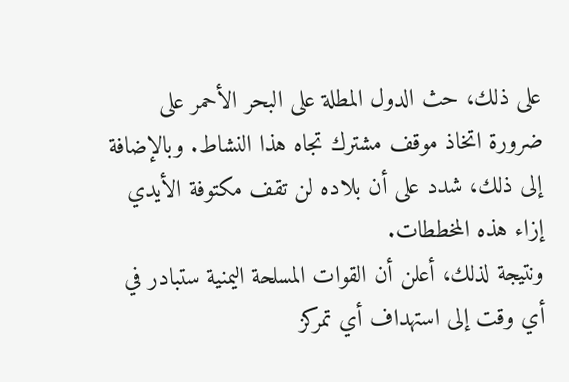على ذلك، حث الدول المطلة على البحر الأحمر على ضرورة اتخاذ موقف مشترك تجاه هذا النشاط. وبالإضافة إلى ذلك، شدد على أن بلاده لن تقف مكتوفة الأيدي إزاء هذه المخططات.
ونتيجة لذلك، أعلن أن القوات المسلحة اليمنية ستبادر في أي وقت إلى استهداف أي تمركز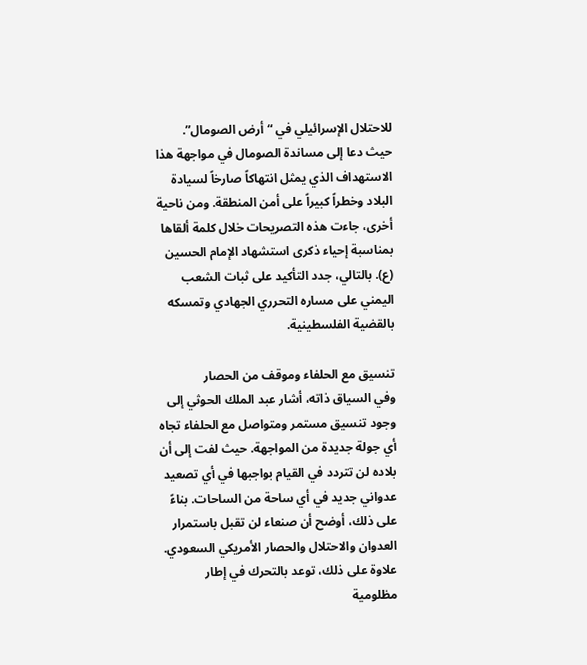للاحتلال الإسرائيلي في “أرض الصومال”. حيث دعا إلى مساندة الصومال في مواجهة هذا الاستهداف الذي يمثل انتهاكاً صارخاً لسيادة البلاد وخطراً كبيراً على أمن المنطقة. ومن ناحية أخرى، جاءت هذه التصريحات خلال كلمة ألقاها بمناسبة إحياء ذكرى استشهاد الإمام الحسين (ع). بالتالي، جدد التأكيد على ثبات الشعب اليمني على مساره التحرري الجهادي وتمسكه بالقضية الفلسطينية.

تنسيق مع الحلفاء وموقف من الحصار
وفي السياق ذاته، أشار عبد الملك الحوثي إلى وجود تنسيق مستمر ومتواصل مع الحلفاء تجاه أي جولة جديدة من المواجهة. حيث لفت إلى أن بلاده لن تتردد في القيام بواجبها في أي تصعيد عدواني جديد في أي ساحة من الساحات. بناءً على ذلك، أوضح أن صنعاء لن تقبل باستمرار العدوان والاحتلال والحصار الأمريكي السعودي. علاوة على ذلك، توعد بالتحرك في إطار مظلومية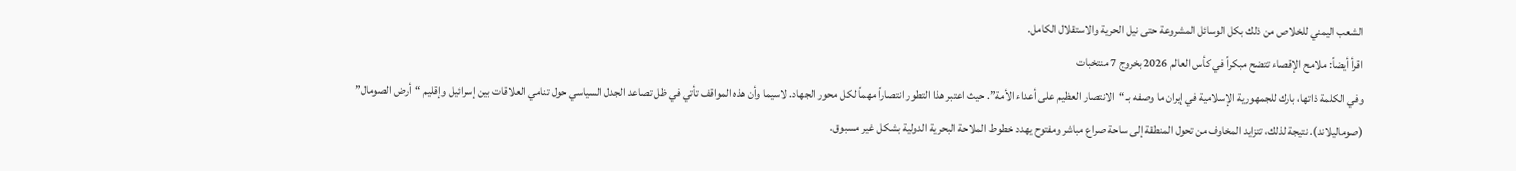الشعب اليمني للخلاص من ذلك بكل الوسائل المشروعة حتى نيل الحرية والاستقلال الكامل.
اقرأ أيضاً: ملامح الإقصاء تتضح مبكراً في كأس العالم 2026 بخروج 7 منتخبات
وفي الكلمة ذاتها، بارك للجمهورية الإسلامية في إيران ما وصفه بـ “الانتصار العظيم على أعداء الأمة”. حيث اعتبر هذا التطور انتصاراً مهماً لكل محور الجهاد. لاسيما وأن هذه المواقف تأتي في ظل تصاعد الجدل السياسي حول تنامي العلاقات بين إسرائيل وإقليم “أرض الصومال” (صوماليلاند). نتيجة لذلك، تتزايد المخاوف من تحول المنطقة إلى ساحة صراع مباشر ومفتوح يهدد خطوط الملاحة البحرية الدولية بشكل غير مسبوق.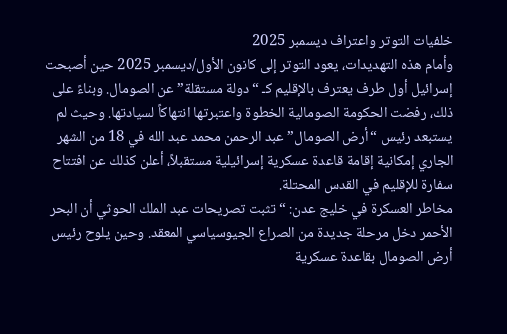خلفيات التوتر واعتراف ديسمبر 2025
وأمام هذه التهديدات، يعود التوتر إلى كانون الأول/ديسمبر 2025 حين أصبحت إسرائيل أول طرف يعترف بالإقليم كـ “دولة مستقلة” عن الصومال. وبناءً على ذلك، رفضت الحكومة الصومالية الخطوة واعتبرتها انتهاكاً لسيادتها. وحيث لم يستبعد رئيس “أرض الصومال” عبد الرحمن محمد عبد الله في 18 من الشهر الجاري إمكانية إقامة قاعدة عسكرية إسرائيلية مستقبلاً، أعلن كذلك عن افتتاح سفارة للإقليم في القدس المحتلة.
مخاطر العسكرة في خليج عدن: “تثبت تصريحات عبد الملك الحوثي أن البحر الأحمر دخل مرحلة جديدة من الصراع الجيوسياسي المعقد. وحين يلوح رئيس أرض الصومال بقاعدة عسكرية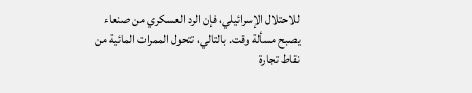للاحتلال الإسرائيلي، فإن الرد العسكري من صنعاء يصبح مسألة وقت. بالتالي، تتحول الممرات المائية من نقاط تجارة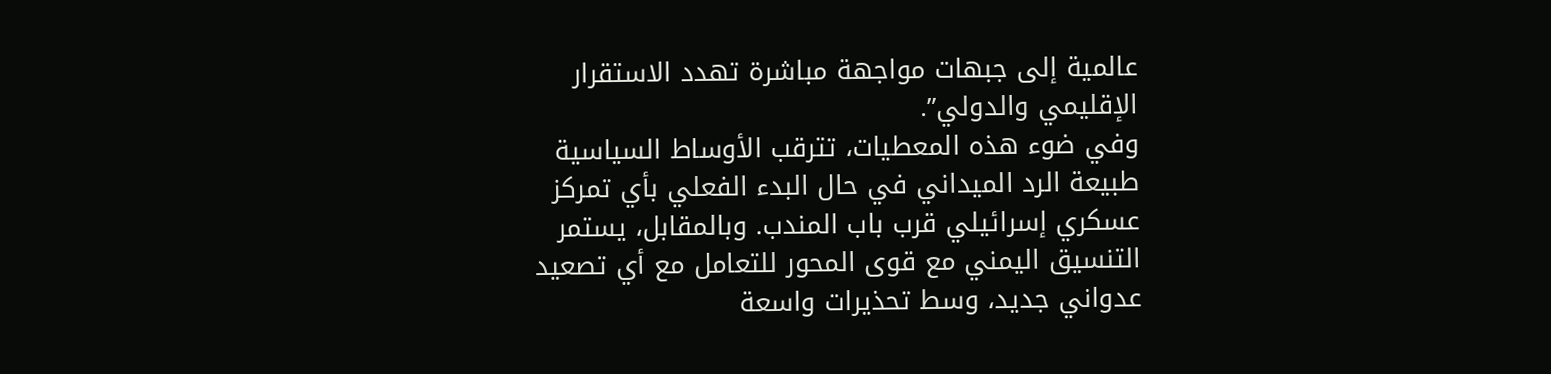عالمية إلى جبهات مواجهة مباشرة تهدد الاستقرار الإقليمي والدولي”.
وفي ضوء هذه المعطيات، تترقب الأوساط السياسية طبيعة الرد الميداني في حال البدء الفعلي بأي تمركز عسكري إسرائيلي قرب باب المندب. وبالمقابل، يستمر التنسيق اليمني مع قوى المحور للتعامل مع أي تصعيد عدواني جديد، وسط تحذيرات واسعة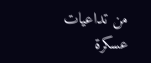من تداعيات عسكرة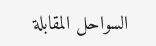السواحل المقابلة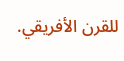للقرن الأفريقي.